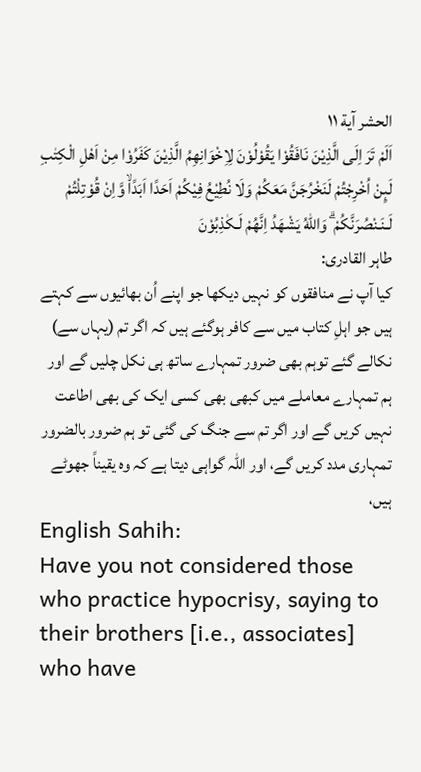الحشر آية ۱۱
اَلَمْ تَرَ اِلَى الَّذِيْنَ نَافَقُوْا يَقُوْلُوْنَ لِاِخْوَانِهِمُ الَّذِيْنَ كَفَرُوْا مِنْ اَهْلِ الْكِتٰبِ لَٮِٕنْ اُخْرِجْتُمْ لَنَخْرُجَنَّ مَعَكُمْ وَلَا نُطِيْعُ فِيْكُمْ اَحَدًا اَبَدًاۙ وَّاِنْ قُوْتِلْتُمْ لَـنَـنْصُرَنَّكُمْ ۗ وَاللّٰهُ يَشْهَدُ اِنَّهُمْ لَـكٰذِبُوْنَ
طاہر القادری:
کیا آپ نے منافقوں کو نہیں دیکھا جو اپنے اُن بھائیوں سے کہتے ہیں جو اہلِ کتاب میں سے کافر ہوگئے ہیں کہ اگر تم (یہاں سے) نکالے گئے توہم بھی ضرور تمہارے ساتھ ہی نکل چلیں گے اور ہم تمہارے معاملے میں کبھی بھی کسی ایک کی بھی اطاعت نہیں کریں گے اور اگر تم سے جنگ کی گئی تو ہم ضرور بالضرور تمہاری مدد کریں گے، اور اللہ گواہی دیتا ہے کہ وہ یقیناً جھوٹے ہیں،
English Sahih:
Have you not considered those who practice hypocrisy, saying to their brothers [i.e., associates] who have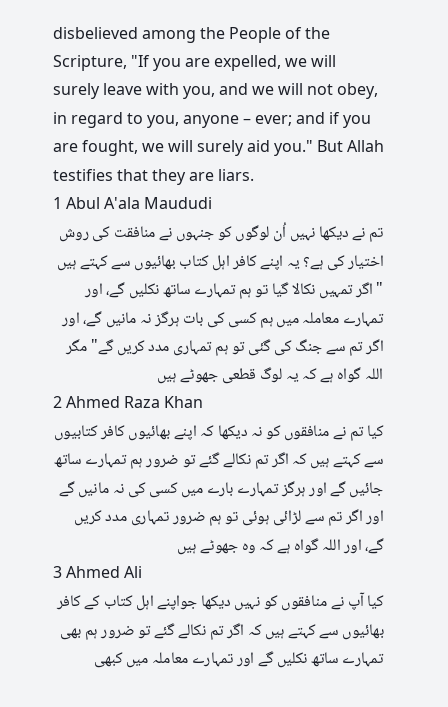disbelieved among the People of the Scripture, "If you are expelled, we will surely leave with you, and we will not obey, in regard to you, anyone – ever; and if you are fought, we will surely aid you." But Allah testifies that they are liars.
1 Abul A'ala Maududi
تم نے دیکھا نہیں اُن لوگوں کو جنہوں نے منافقت کی روش اختیار کی ہے؟ یہ اپنے کافر اہل کتاب بھائیوں سے کہتے ہیں "اگر تمہیں نکالا گیا تو ہم تمہارے ساتھ نکلیں گے، اور تمہارے معاملہ میں ہم کسی کی بات ہرگز نہ مانیں گے، اور اگر تم سے جنگ کی گئی تو ہم تمہاری مدد کریں گے" مگر اللہ گواہ ہے کہ یہ لوگ قطعی جھوٹے ہیں
2 Ahmed Raza Khan
کیا تم نے منافقوں کو نہ دیکھا کہ اپنے بھائیوں کافر کتابیوں سے کہتے ہیں کہ اگر تم نکالے گئے تو ضرور ہم تمہارے ساتھ جائیں گے اور ہرگز تمہارے بارے میں کسی کی نہ مانیں گے اور اگر تم سے لڑائی ہوئی تو ہم ضرور تمہاری مدد کریں گے، اور اللہ گواہ ہے کہ وہ جھوٹے ہیں
3 Ahmed Ali
کیا آپ نے منافقوں کو نہیں دیکھا جواپنے اہل کتاب کے کافر بھائیوں سے کہتے ہیں کہ اگر تم نکالے گئے تو ضرور ہم بھی تمہارے ساتھ نکلیں گے اور تمہارے معاملہ میں کبھی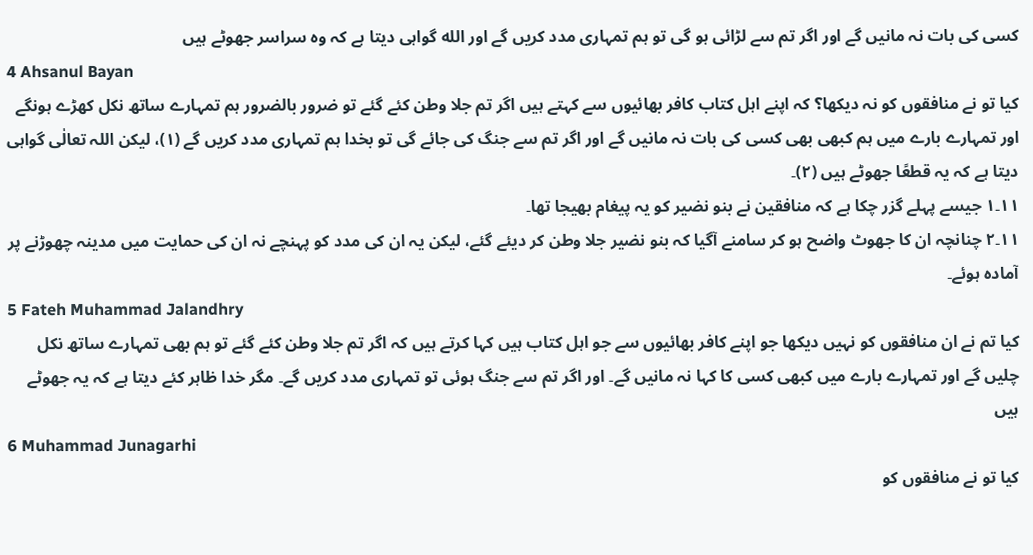کسی کی بات نہ مانیں گے اور اگر تم سے لڑائی ہو گی تو ہم تمہاری مدد کریں گے اور الله گواہی دیتا ہے کہ وہ سراسر جھوٹے ہیں
4 Ahsanul Bayan
کیا تو نے منافقوں کو نہ دیکھا؟ کہ اپنے اہل کتاب کافر بھائیوں سے کہتے ہیں اگر تم جلا وطن کئے گئے تو ضرور بالضرور ہم تمہارے ساتھ نکل کھڑے ہونگے اور تمہارے بارے میں ہم کبھی بھی کسی کی بات نہ مانیں گے اور اگر تم سے جنگ کی جائے گی تو بخدا ہم تمہاری مدد کریں گے (١)، لیکن اللہ تعالٰی گواہی دیتا ہے کہ یہ قطعًا جھوٹے ہیں (٢)۔
١١۔١ جیسے پہلے گزر چکا ہے کہ منافقین نے بنو نضیر کو یہ پیغام بھیجا تھا۔
١١۔٢ چنانچہ ان کا جھوٹ واضح ہو کر سامنے آگیا کہ بنو نضیر جلا وطن کر دیئے گئے، لیکن یہ ان کی مدد کو پہنچے نہ ان کی حمایت میں مدینہ چھوڑنے پر آمادہ ہوئے۔
5 Fateh Muhammad Jalandhry
کیا تم نے ان منافقوں کو نہیں دیکھا جو اپنے کافر بھائیوں سے جو اہل کتاب ہیں کہا کرتے ہیں کہ اگر تم جلا وطن کئے گئے تو ہم بھی تمہارے ساتھ نکل چلیں گے اور تمہارے بارے میں کبھی کسی کا کہا نہ مانیں گے۔ اور اگر تم سے جنگ ہوئی تو تمہاری مدد کریں گے۔ مگر خدا ظاہر کئے دیتا ہے کہ یہ جھوٹے ہیں
6 Muhammad Junagarhi
کیا تو نے منافقوں کو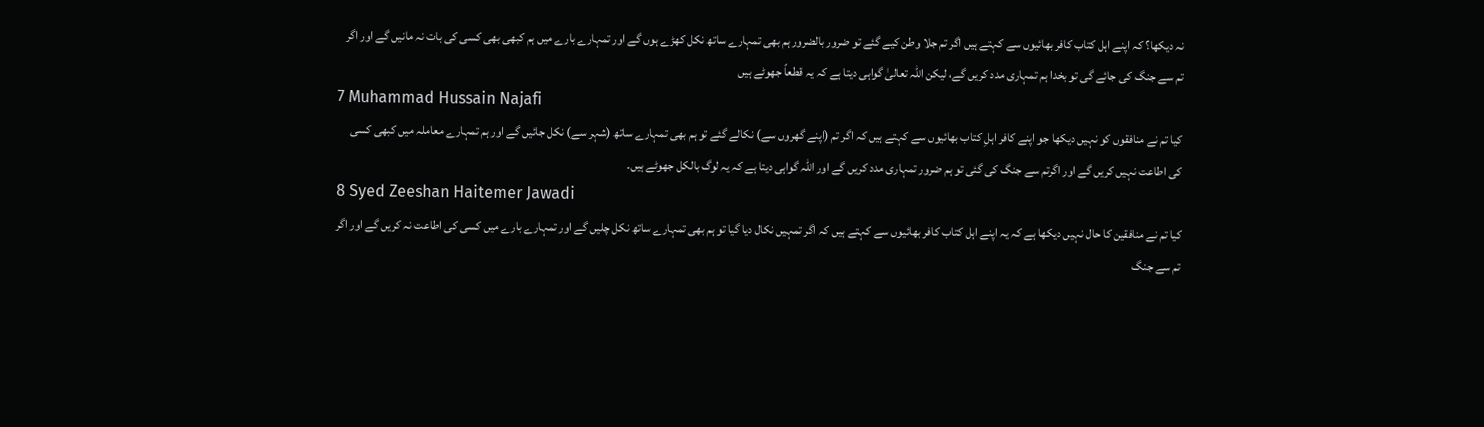نہ دیکھا؟ کہ اپنے اہل کتاب کافر بھائیوں سے کہتے ہیں اگر تم جلا وطن کیے گئے تو ضرور بالضرور ہم بھی تمہارے ساتھ نکل کھڑے ہوں گے اور تمہارے بارے میں ہم کبھی بھی کسی کی بات نہ مانیں گے اور اگر تم سے جنگ کی جائے گی تو بخدا ہم تمہاری مدد کریں گے، لیکن اللہ تعالیٰ گواہی دیتا ہے کہ یہ قطعاً جھوٹے ہیں
7 Muhammad Hussain Najafi
کیا تم نے منافقوں کو نہیں دیکھا جو اپنے کافر اہلِ کتاب بھائیوں سے کہتے ہیں کہ اگر تم (اپنے گھروں سے) نکالے گئے تو ہم بھی تمہارے ساتھ (شہر سے) نکل جائیں گے اور ہم تمہارے معاملہ میں کبھی کسی کی اطاعت نہیں کریں گے اور اگرتم سے جنگ کی گئی تو ہم ضرور تمہاری مدد کریں گے اور اللہ گواہی دیتا ہے کہ یہ لوگ بالکل جھوٹے ہیں۔
8 Syed Zeeshan Haitemer Jawadi
کیا تم نے منافقین کا حال نہیں دیکھا ہے کہ یہ اپنے اہل کتاب کافر بھائیوں سے کہتے ہیں کہ اگر تمہیں نکال دیا گیا تو ہم بھی تمہارے ساتھ نکل چلیں گے اور تمہارے بارے میں کسی کی اطاعت نہ کریں گے اور اگر تم سے جنگ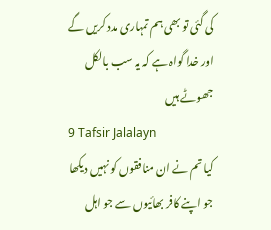کی گئی تو بھی ہم تمہاری مدد کریں گے اور خدا گواہ ہے کہ یہ سب بالکل جھوٹے ہیں
9 Tafsir Jalalayn
کیا تم نے ان منافقوں کو نہیں دیکھا جو اپنے کافر بھائیوں سے جو اہل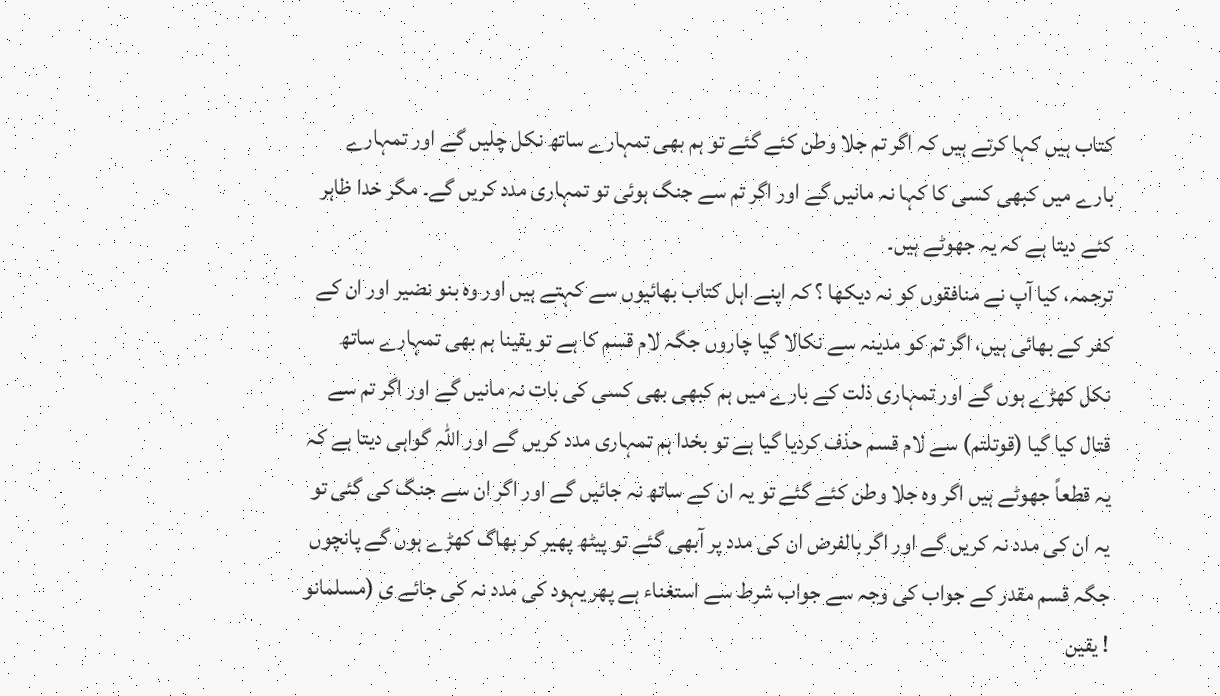کتاب ہیں کہا کرتے ہیں کہ اگر تم جلا وطن کئے گئے تو ہم بھی تمہارے ساتھ نکل چلیں گے اور تمہارے بارے میں کبھی کسی کا کہا نہ مانیں گے اور اگر تم سے جنگ ہوئی تو تمہاری مدد کریں گے۔ مگر خدا ظاہر کئے دیتا ہے کہ یہ جھوٹے ہیں۔
ترجمہ، کیا آپ نے منافقوں کو نہ دیکھا ؟ کہ اپنے اہل کتاب بھائیوں سے کہتے ہیں اور وہ بنو نضیر اور ان کے کفر کے بھائی ہیں، اگر تم کو مدینہ سے نکالا گیا چاروں جگہ لام قسم کا ہے تو یقینا ہم بھی تمہارے ساتھ نکل کھڑے ہوں گے اور تمہاری ذلت کے بارے میں ہم کبھی بھی کسی کی بات نہ مانیں گے اور اگر تم سے قتال کیا گیا (قوتلتم) سے لام قسم حذف کردیا گیا ہے تو بخدا ہم تمہاری مدد کریں گے اور اللہ گواہی دیتا ہے کہ یہ قطعاً جھوٹے ہیں اگر وہ جلا وطن کئے گئے تو یہ ان کے ساتھ نہ جائیں گے اور اگر ان سے جنگ کی گئی تو یہ ان کی مدد نہ کریں گے اور اگر بالفرض ان کی مدد پر آبھی گئے تو پیٹھ پھیر کر بھاگ کھڑے ہوں گے پانچوں جگہ قسم مقدر کے جواب کی وجہ سے جواب شرط سے استغناء ہے پھر یہود کی مدد نہ کی جائے ی (مسلمانو ! یقین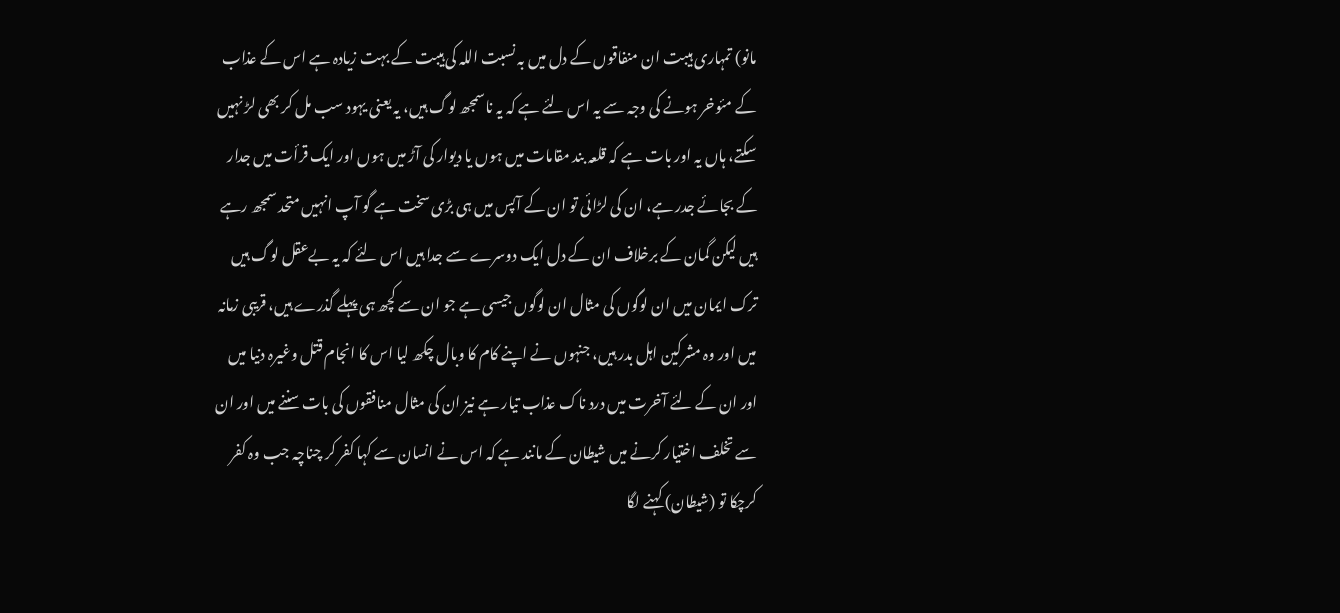مانو) تمہاری ہیبت ان منفاقوں کے دل میں بہ نسبت اللہ کی ہیبت کے بہت زیادہ ہے اس کے عذاب کے مئوخر ہونے کی وجہ سے یہ اس لئے ہے کہ یہ ناسمجھ لوگ ہیں، یہ یعنی یہود سب مل کر بھی لڑ نہیں سکتے، ہاں یہ اور بات ہے کہ قلعہ بند مقامات میں ہوں یا دیوار کی آڑ میں ہوں اور ایک قرأت میں جدار کے بجائے جدر ہے، ان کی لڑائی تو ان کے آپس میں ہی بڑی سخت ہے گو آپ انہیں متحد سمجھ رہے ہیں لیکن گمان کے برخلاف ان کے دل ایک دوسرے سے جدا ہیں اس لئے کہ یہ بےعقل لوگ ہیں ترک ایمان میں ان لوگوں کی مثال ان لوگوں جیسی ہے جو ان سے کچھ ہی پہلے گذرے ہیں، قریبی زمانہ میں اور وہ مشرکین اہل بدر ہیں، جنہوں نے اپنے کام کا وبال چکھ لیا اس کا انجام قتل وغیرہ دنیا میں اور ان کے لئے آخرت میں درد ناک عذاب تیار ہے نیز ان کی مثال منافقوں کی بات سننے میں اور ان سے تخلف اختیار کرنے میں شیطان کے مانند ہے کہ اس نے انسان سے کہا کفر کر چناچہ جب وہ کفر کرچکا تو (شیطان) کہنے لگا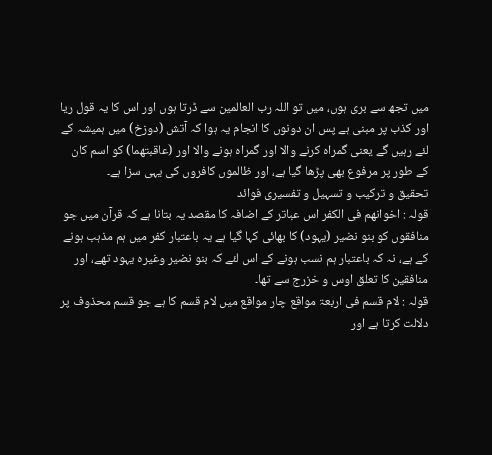میں تجھ سے بری ہوں، میں تو اللہ رب العالمین سے ڈرتا ہوں اور اس کا یہ قول ریا اور کذب پر مبنی ہے پس ان دونوں کا انجام یہ ہوا کہ آتش (دوزخ) میں ہمیشہ کے لئے رہیں گے یعنی گمراہ کرنے والا اور گمراہ ہونے والا اور (عاقبتھما) کو اسم کان کے طور پر مرفوع بھی پڑھا گیا ہے، اور ظالموں کافروں کی یہی سزا ہے۔
تحقیق و ترکیب و تسہیل و تفسیری فوائد
قولہ : اخوانھم فی الکفر اس عباتر کے اضافہ کا مقصد یہ بتانا ہے کہ قرآن میں جو منافقوں کو بنو نضیر (یہود) کا بھائی کہا گیا ہے یہ باعتبار کفر میں ہم مذہب ہونے کے ہے، نہ کہ باعتبار ہم نسب ہونے کے اس لئے کہ بنو نضیر وغیرہ یہود تھے، اور منافقین کا تعلق اوس و خزرج سے تھا۔
قولہ : لام قسم فی اربعۃ مواقع چار مواقع میں لام قسم کا ہے جو قسم محذوف پر دلالت کرتا ہے اور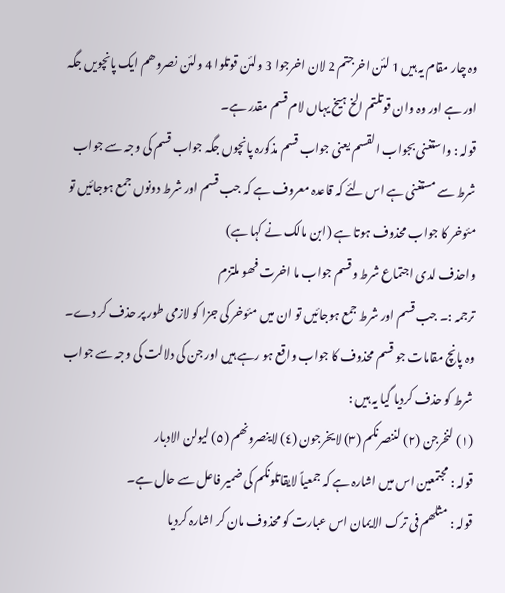وہ چار مقام یہ ہیں 1 لئن اخرجتم 2 لان اخرجوا 3 ولئن قوتلوا 4 ولئن نصروھم ایک پانچویں جگہ اور ہے اور وہ وان قوتلتم الخ ہیخ یہاں لام قسم مقدر ہے۔
قولہ : واستغنی بجواب القسم یعنی جواب قسم مذکورہ پانچوں جگہ جواب قسم کی وجہ سے جواب شرط سے مستغنی ہے اس لئے کہ قاعدہ معروف ہے کہ جب قسم اور شرط دونوں جمع ہوجائیں تو مئوخر کا جواب محذوف ہوتا ہے (ابن مالک نے کہا ہے)
واحذف لدی اجتماع شرط وقسم جواب ما اخرت فھو ملتزم
ترجمہ :۔ جب قسم اور شرط جمع ہوجائیں تو ان میں مئوخر کی جزا کو لازمی طور پر حذف کر دے۔ وہ پانچ مقامات جو قسم محذوف کا جواب واقع ہو رہے ہیں اور جن کی دلالت کی وجہ سے جواب شرط کو حذف کردیا گیا یہ ہیں :
(١) لنخرجن (٢) لننصرنکم (٣) لایخرجون (٤) لاینصرونھم (٥) لیولن الادبار
قولہ : مجتمعین اس میں اشارہ ہے کہ جمعیاً لایقاتلونکم کی ضمیر فاعل سے حال ہے۔
قولہ : مثلھم فی ترک الایمان اس عبارت کو محذوف مان کر اشارہ کردیا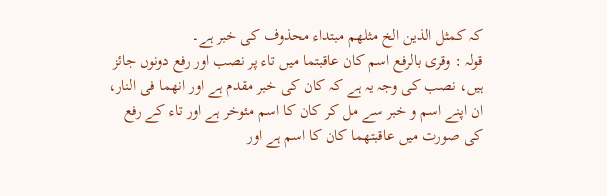کہ کمثل الذین الخ مثلھم مبتداء محذوف کی خبر ہے۔
قولہ : وقری بالرفع اسم کان عاقبتما میں تاء پر نصب اور رفع دونوں جائز ہیں، نصب کی وجہ یہ ہے کہ کان کی خبر مقدم ہے اور انھما فی النار، ان اپنے اسم و خبر سے مل کر کان کا اسم مئوخر ہے اور تاء کے رفع کی صورت میں عاقبتھما کان کا اسم ہے اور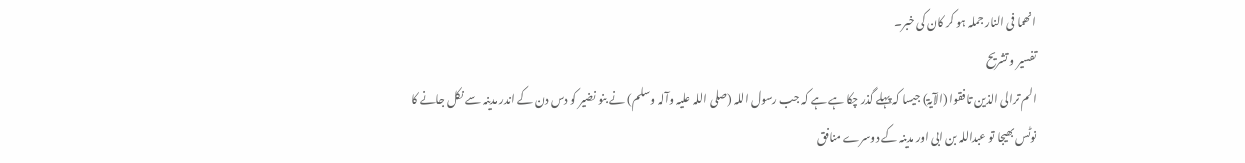انھما فی النار جملہ ہو کر کان کی خبر۔
تفسیر و تشریح
الم ترالی الذین تافقوا (الآیۃ) جیسا کہ پہلے گذر چکا ہے ہے کہ جب رسول اللہ (صلی اللہ علیہ وآلہ وسلم) نے بنو نضیر کو دس دن کے اندر مدینہ سے نکل جانے کا نوٹس بھیجا تو عبداللہ بن ابی اور مدینہ کے دوسرے منافق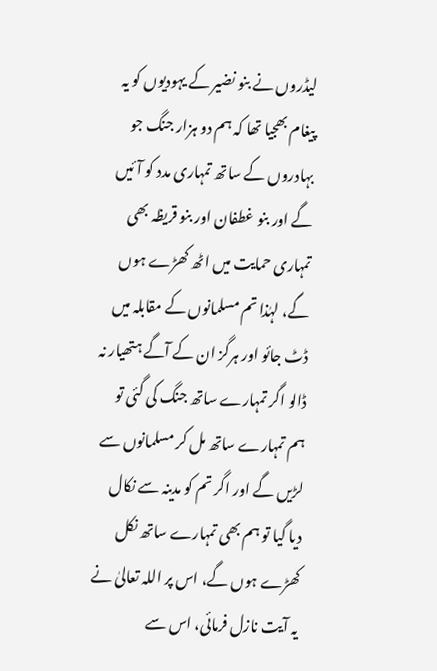لیڈروں نے بنو نضیر کے یہودیوں کو یہ پیغام بھجیا تھا کہ ہم دو ہزار جنگ جو بہادروں کے ساتھ تمہاری مدد کو آئیں گے اور بنو غطفان اور بنو قریظہ بھی تمہاری حمایت میں اٹھ کھڑے ہوں گے، لہٰذا تم مسلمانوں کے مقابلہ میں ڈٹ جائو اور ہرگز ان کے آگے ہتھیار نہ ڈالو اگر تمہارے ساتھ جنگ کی گئی تو ہم تمہارے ساتھ مل کر مسلمانوں سے لڑیں گے اور اگر تم کو مدینہ سے نکال دیا گیا تو ہم بھی تمہارے ساتھ نکل کھڑے ہوں گے، اس پر اللہ تعالیٰ نے یہ آیت نازل فرمائی، اس سے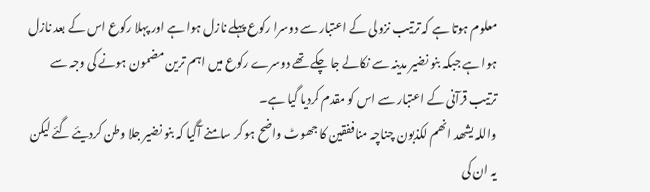معلوم ہوتا ہے کہ ترتیب نزولی کے اعتبار سے دوسرا رکوع پہلے نازل ہوا ہے اور پہلا رکوع اس کے بعد نازل ہوا ہے جبکہ بنو نضیر مدینہ سے نکالے جا چکے تھے دوسرے رکوع میں اہم ترین مضمون ہونے کی وجہ سے ترتیب قرآنی کے اعتبار سے اس کو مقدم کردیا گیا ہے۔
واللہ یشھد انھم لکذبون چناچہ مناففقین کا جھوٹ واضح ہو کر سامنے آگیا کہ بنو نضیر جلا وطن کردیئے گئے لیکن یہ ان کی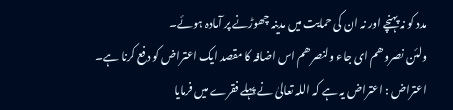مدد کو نہ پہنچے اور نہ ان کی حمایت میں مدینہ چھوڑنے پر آمادہ ہوئے۔
ولئن نصروھم ای جاء ولنصرھم اس اضافہ کا مقصد ایک اعتراض کو دفع کرنا ہے۔
اعتراض : اعتراض یہ ہے کہ اللہ تعالیٰ نے پہلے فقرے میں فرمایا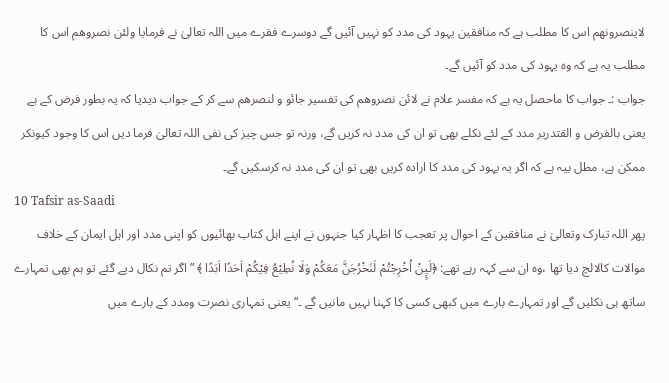لاینصرونھم اس کا مطلب ہے کہ منافقین یہود کی مدد کو نہیں آئیں گے دوسرے فقرے میں اللہ تعالیٰ نے فرمایا ولئن نصروھم اس کا مطلب یہ ہے کہ وہ یہود کی مدد کو آئیں گے۔
جواب :۔ جواب کا ماحصل یہ ہے کہ مفسر علام نے لائن نصروھم کی تفسیر جائو و لنصرھم سے کر کے جواب دیدیا کہ یہ بطور فرض کے ہے یعنی بالفرض و القتدریر مدد کے لئے نکلے بھی تو ان کی مدد نہ کریں گے، ورنہ تو جس چیز کی نفی اللہ تعالیٰ فرما دیں اس کا وجود کیونکر ممکن ہے، مطل بیہ ہے کہ اگر یہ یہود کی مدد کا ارادہ کریں بھی تو ان کی مدد نہ کرسکیں گے۔
10 Tafsir as-Saadi
پھر اللہ تبارک وتعالیٰ نے منافقین کے احوال پر تعجب کا اظہار کیا جنہوں نے اپنے اہل کتاب بھائیوں کو اپنی مدد اور اہل ایمان کے خلاف موالات کالالچ دیا تھا ،وہ ان سے کہہ رہے تھے: ﴿لَیِٕنْ اُخْرِجْتُمْ لَنَخْرُجَنَّ مَعَکُمْ وَلَا نُطِیْعُ فِیْکُمْ اَحَدًا اَبَدًا ﴾ ”اگر تم نکال دیے گئے تو ہم بھی تمہارے ساتھ ہی نکلیں گے اور تمہارے بارے میں کبھی کسی کا کہنا نہیں مانیں گے ۔“یعنی تمہاری نصرت ومدد کے بارے میں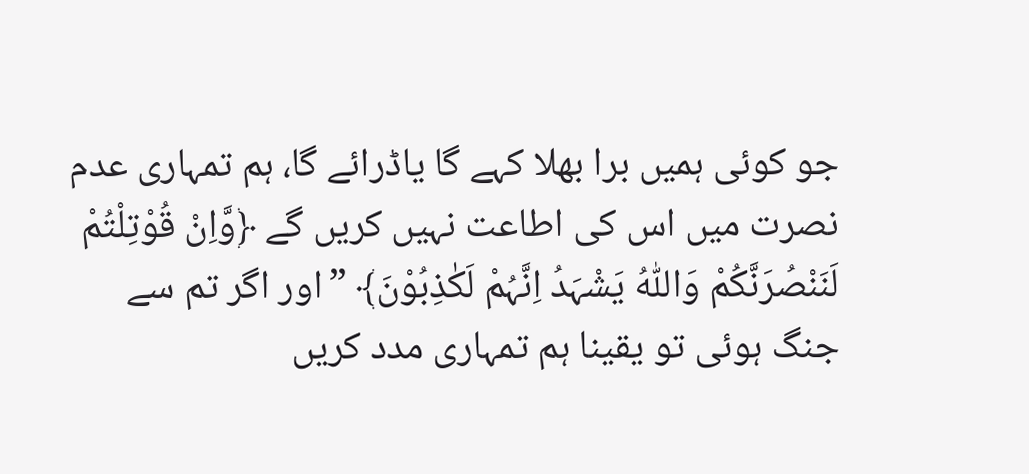جو کوئی ہمیں برا بھلا کہے گا یاڈرائے گا، ہم تمہاری عدم نصرت میں اس کی اطاعت نہیں کریں گے ﴿وَّاِنْ قُوْتِلْتُمْ لَنَنْصُرَنَّکُمْ وَاللّٰہُ یَشْہَدُ اِنَّہُمْ لَکٰذِبُوْنَ﴾ ”اور اگر تم سے جنگ ہوئی تو یقینا ہم تمہاری مدد کریں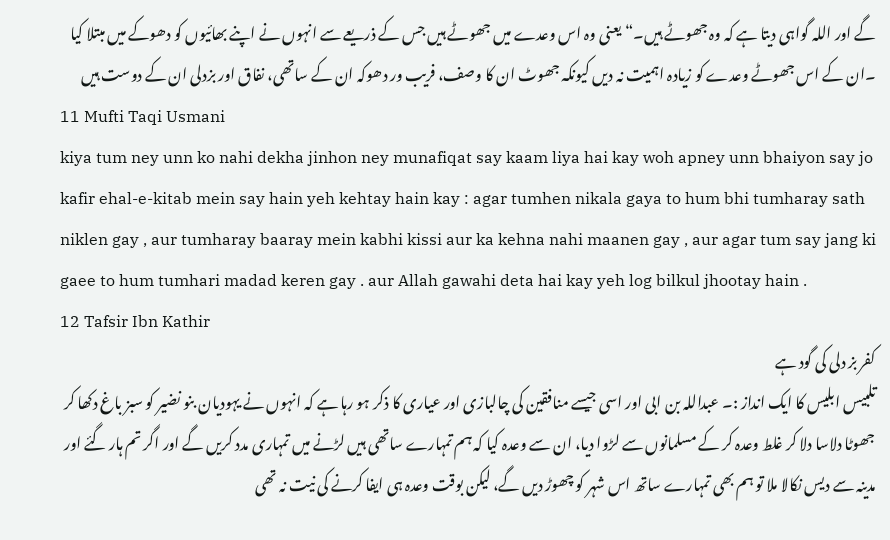گے اور اللہ گواہی دیتا ہے کہ وہ جھوٹے ہیں۔“ یعنی وہ اس وعدے میں جھوٹے ہیں جس کے ذریعے سے انہوں نے اپنے بھائیوں کو دھوکے میں مبتلا کیا ۔ان کے اس جھوٹے وعدے کو زیادہ اہمیت نہ دیں کیونکہ جھوٹ ان کا وصف، فریب ور دھوکہ ان کے ساتھی، نفاق اور بزدلی ان کے دوست ہیں
11 Mufti Taqi Usmani
kiya tum ney unn ko nahi dekha jinhon ney munafiqat say kaam liya hai kay woh apney unn bhaiyon say jo kafir ehal-e-kitab mein say hain yeh kehtay hain kay : agar tumhen nikala gaya to hum bhi tumharay sath niklen gay , aur tumharay baaray mein kabhi kissi aur ka kehna nahi maanen gay , aur agar tum say jang ki gaee to hum tumhari madad keren gay . aur Allah gawahi deta hai kay yeh log bilkul jhootay hain .
12 Tafsir Ibn Kathir
کفر بز دلی کی گود ہے
تلبیس ابلیس کا ایک انداز :۔ عبداللہ بن ابی اور اسی جیسے منافقین کی چالبازی اور عیاری کا ذکر ہو رہا ہے کہ انہوں نے یہودیان بنو نضیر کو سبز باغ دکھا کر جھوٹا دلاسا دلا کر غلط وعدہ کر کے مسلمانوں سے لڑوا دیا، ان سے وعدہ کیا کہ ہم تمہارے ساتھی ہیں لڑنے میں تمہاری مدد کریں گے اور اگر تم ہار گئے اور مدینہ سے دیس نکالا ملا تو ہم بھی تمہارے ساتھ اس شہر کو چھوڑ دیں گے، لیکن بوقت وعدہ ہی ایفا کرنے کی نیت نہ تھی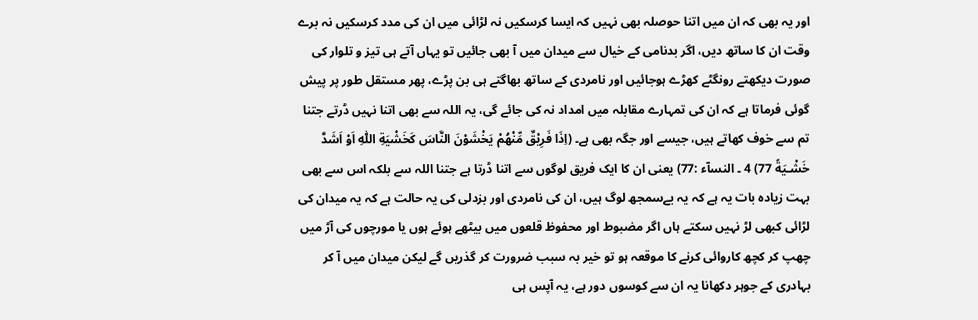اور یہ بھی کہ ان میں اتنا حوصلہ بھی نہیں کہ ایسا کرسکیں نہ لڑائی میں ان کی مدد کرسکیں نہ برے وقت ان کا ساتھ دیں، اگر بدنامی کے خیال سے میدان میں آ بھی جائیں تو یہاں آتے ہی تیز و تلوار کی صورت دیکھتے رونگٹے کھڑے ہوجائیں اور نامردی کے ساتھ بھاگتے ہی بن پڑے، پھر مستقل طور پر پیش گوئی فرماتا ہے کہ ان کی تمہارے مقابلہ میں امداد نہ کی جائے گی، یہ اللہ سے بھی اتنا نہیں ڈرتے جتنا تم سے خوف کھاتے ہیں، جیسے اور جگہ بھی ہے۔ (اِذَا فَرِيْقٌ مِّنْھُمْ يَخْشَوْنَ النَّاسَ كَخَشْيَةِ اللّٰهِ اَوْ اَشَدَّ خَشْـيَةً 77) 4 ۔ النسآء :77) یعنی ان کا ایک فریق لوگوں سے اتنا ڈرتا ہے جتنا اللہ سے بلکہ اس سے بھی بہت زیادہ بات یہ ہے کہ یہ بےسمجھ لوگ ہیں، ان کی نامردی اور بزدلی کی یہ حالت ہے کہ یہ میدان کی لڑائی کبھی لڑ نہیں سکتے ہاں اگر مضبوط اور محفوظ قلعوں میں بیٹھے ہوئے ہوں یا مورچوں کی آڑ میں چھپ کر کچھ کاروائی کرنے کا موقعہ ہو تو خیر بہ سبب ضرورت کر گذریں گے لیکن میدان میں آ کر بہادری کے جوہر دکھانا یہ ان سے کوسوں دور ہے، یہ آپس ہی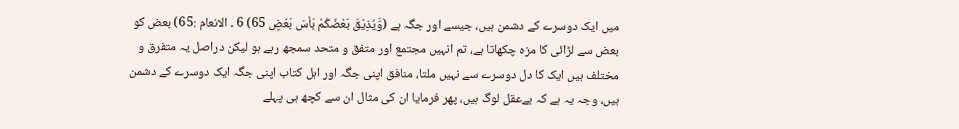میں ایک دوسرے کے دشمن ہیں، جیسے اور جگہ ہے (وَّيُذِيْقَ بَعْضَكُمْ بَاْسَ بَعْضٍ 65) 6 ۔ الانعام :65) بعض کو بعض سے لڑائی کا مزہ چکھاتا ہے، تم انہیں مجتمع اور متفق و متحد سمجھ رہے ہو لیکن دراصل یہ متفرق و مختلف ہیں ایک کا دل دوسرے سے نہیں ملتا، منافق اپنی جگہ اور اہل کتاب اپنی جگہ ایک دوسرے کے دشمن ہیں، وجہ یہ ہے کہ بےعقل لوگ ہیں، پھر فرمایا ان کی مثال ان سے کچھ ہی پہلے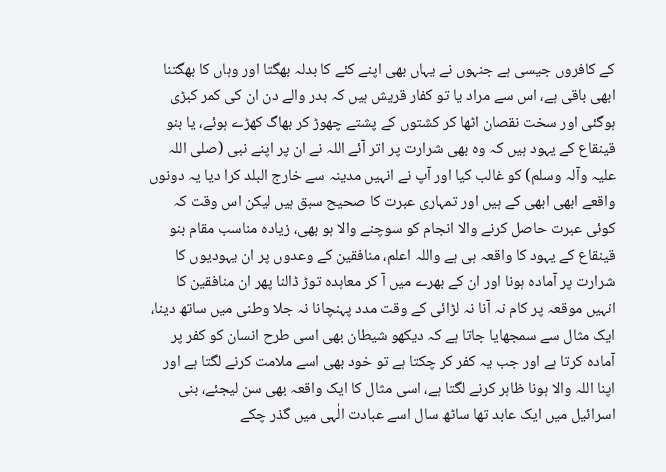کے کافروں جیسی ہے جنہوں نے یہاں بھی اپنے کئے کا بدلہ بھگتا اور وہاں کا بھگتنا ابھی باقی ہے، اس سے مراد یا تو کفار قریش ہیں کہ بدر والے دن ان کی کمر کبڑی ہوگئی اور سخت نقصان اٹھا کر کشتوں کے پشتے چھوڑ کر بھاگ کھڑے ہوئے، یا بنو قینقاع کے یہود ہیں کہ وہ بھی شرارت پر اتر آئے اللہ نے ان پر اپنے نبی (صلی اللہ علیہ وآلہ وسلم) کو غالب کیا اور آپ نے انہیں مدینہ سے خارج البلد کرا دیا یہ دونوں واقعے ابھی ابھی کے ہیں اور تمہاری عبرت کا صحیح سبق ہیں لیکن اس وقت کہ کوئی عبرت حاصل کرنے والا انجام کو سوچنے والا ہو بھی، زیادہ مناسب مقام بنو قینقاع کے یہود کا واقعہ ہی ہے واللہ اعلم، منافقین کے وعدوں پر ان یہودیوں کا شرارت پر آمادہ ہونا اور ان کے بھرے میں آ کر معاہدہ توڑ ڈالنا پھر ان منافقین کا انہیں موقعہ پر کام نہ آنا نہ لڑائی کے وقت مدد پہنچانا نہ جلا وطنی میں ساتھ دینا، ایک مثال سے سمجھایا جاتا ہے کہ دیکھو شیطان بھی اسی طرح انسان کو کفر پر آمادہ کرتا ہے اور جب یہ کفر کر چکتا ہے تو خود بھی اسے ملامت کرنے لگتا ہے اور اپنا اللہ والا ہونا ظاہر کرنے لگتا ہے، اسی مثال کا ایک واقعہ بھی سن لیجئے، بنی اسرائیل میں ایک عابد تھا ساٹھ سال اسے عبادت الٰہی میں گذر چکے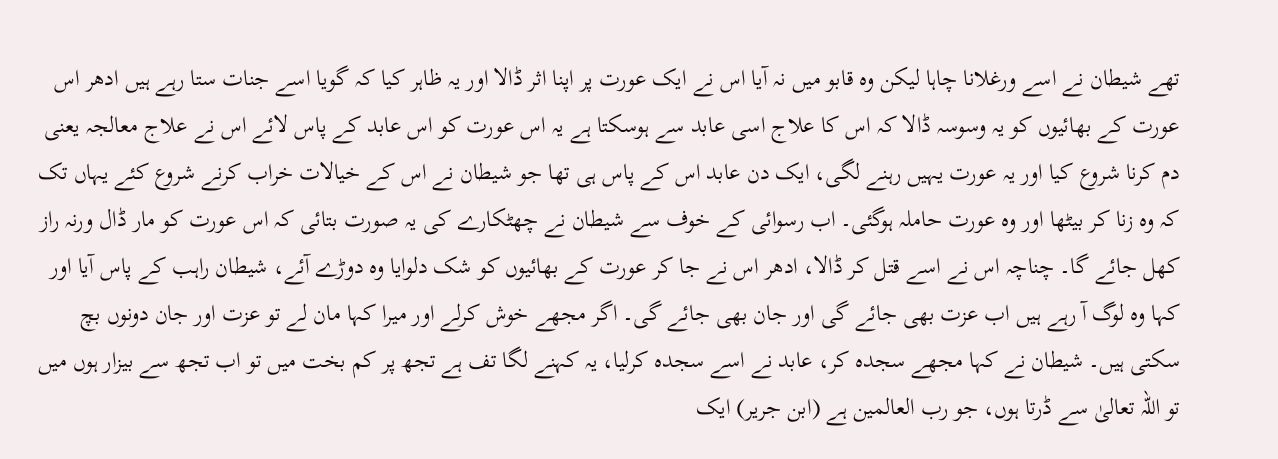تھے شیطان نے اسے ورغلانا چاہا لیکن وہ قابو میں نہ آیا اس نے ایک عورت پر اپنا اثر ڈالا اور یہ ظاہر کیا کہ گویا اسے جنات ستا رہے ہیں ادھر اس عورت کے بھائیوں کو یہ وسوسہ ڈالا کہ اس کا علاج اسی عابد سے ہوسکتا ہے یہ اس عورت کو اس عابد کے پاس لائے اس نے علاج معالجہ یعنی دم کرنا شروع کیا اور یہ عورت یہیں رہنے لگی، ایک دن عابد اس کے پاس ہی تھا جو شیطان نے اس کے خیالات خراب کرنے شروع کئے یہاں تک کہ وہ زنا کر بیٹھا اور وہ عورت حاملہ ہوگئی۔ اب رسوائی کے خوف سے شیطان نے چھٹکارے کی یہ صورت بتائی کہ اس عورت کو مار ڈال ورنہ راز کھل جائے گا۔ چناچہ اس نے اسے قتل کر ڈالا، ادھر اس نے جا کر عورت کے بھائیوں کو شک دلوایا وہ دوڑے آئے، شیطان راہب کے پاس آیا اور کہا وہ لوگ آ رہے ہیں اب عزت بھی جائے گی اور جان بھی جائے گی۔ اگر مجھے خوش کرلے اور میرا کہا مان لے تو عزت اور جان دونوں بچ سکتی ہیں۔ شیطان نے کہا مجھے سجدہ کر، عابد نے اسے سجدہ کرلیا، یہ کہنے لگا تف ہے تجھ پر کم بخت میں تو اب تجھ سے بیزار ہوں میں تو اللہ تعالیٰ سے ڈرتا ہوں، جو رب العالمین ہے (ابن جریر) ایک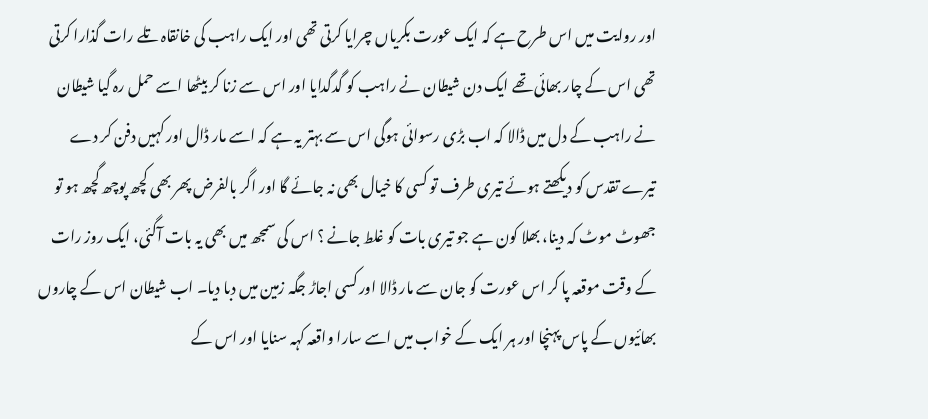اور روایت میں اس طرح ہے کہ ایک عورت بکریاں چرایا کرتی تھی اور ایک راہب کی خانقاہ تلے رات گذارا کرتی تھی اس کے چار بھائی تھے ایک دن شیطان نے راہب کو گدگدایا اور اس سے زنا کر بیٹھا اسے حمل رہ گیا شیطان نے راہب کے دل میں ڈالا کہ اب بڑی رسوائی ہوگی اس سے بہتر یہ ہے کہ اسے مار ڈال اور کہیں دفن کر دے تیرے تقدس کو دیکھتے ہوئے تیری طرف تو کسی کا خیال بھی نہ جائے گا اور اگر بالفرض پھر بھی کچھ پوچھ گچھ ہو تو جھوٹ موٹ کہ دینا، بھلا کون ہے جو تیری بات کو غلط جانے ؟ اس کی سمجھ میں بھی یہ بات آگئی، ایک روز رات کے وقت موقعہ پا کر اس عورت کو جان سے مار ڈالا اور کسی اجاڑ جگہ زمین میں دبا دیا۔ اب شیطان اس کے چاروں بھائیوں کے پاس پہنچا اور ہر ایک کے خواب میں اسے سارا واقعہ کہہ سنایا اور اس کے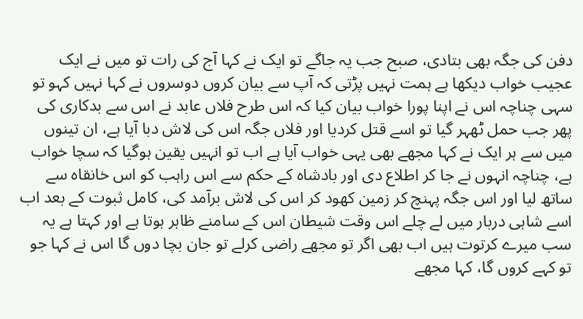دفن کی جگہ بھی بتادی، صبح جب یہ جاگے تو ایک نے کہا آج کی رات تو میں نے ایک عجیب خواب دیکھا ہے ہمت نہیں پڑتی کہ آپ سے بیان کروں دوسروں نے کہا نہیں کہو تو سہی چناچہ اس نے اپنا پورا خواب بیان کیا کہ اس طرح فلاں عابد نے اس سے بدکاری کی پھر جب حمل ٹھہر گیا تو اسے قتل کردیا اور فلاں جگہ اس کی لاش دبا آیا ہے، ان تینوں میں سے ہر ایک نے کہا مجھے بھی یہی خواب آیا ہے اب تو انہیں یقین ہوگیا کہ سچا خواب ہے، چناچہ انہوں نے جا کر اطلاع دی اور بادشاہ کے حکم سے اس راہب کو اس خانقاہ سے ساتھ لیا اور اس جگہ پہنچ کر زمین کھود کر اس کی لاش برآمد کی، کامل ثبوت کے بعد اب اسے شاہی دربار میں لے چلے اس وقت شیطان اس کے سامنے ظاہر ہوتا ہے اور کہتا ہے یہ سب میرے کرتوت ہیں اب بھی اگر تو مجھے راضی کرلے تو جان بچا دوں گا اس نے کہا جو تو کہے کروں گا، کہا مجھے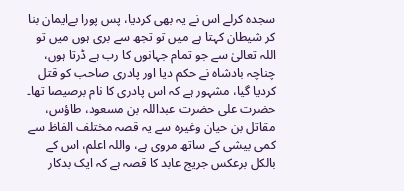سجدہ کرلے اس نے یہ بھی کردیا، پس پورا بےایمان بنا کر شیطان کہتا ہے میں تو تجھ سے بری ہوں میں تو اللہ تعالیٰ سے جو تمام جہانوں کا رب ہے ڈرتا ہوں، چناچہ بادشاہ نے حکم دیا اور پادری صاحب کو قتل کردیا گیا، مشہور ہے کہ اس پادری کا نام برصیصا تھا۔ حضرت علی حضرت عبداللہ بن مسعود، طاؤس، مقاتل بن حیان وغیرہ سے یہ قصہ مختلف الفاظ سے کمی بیشی کے ساتھ مروی ہے، واللہ اعلم، اس کے بالکل برعکس جریج عابد کا قصہ ہے کہ ایک بدکار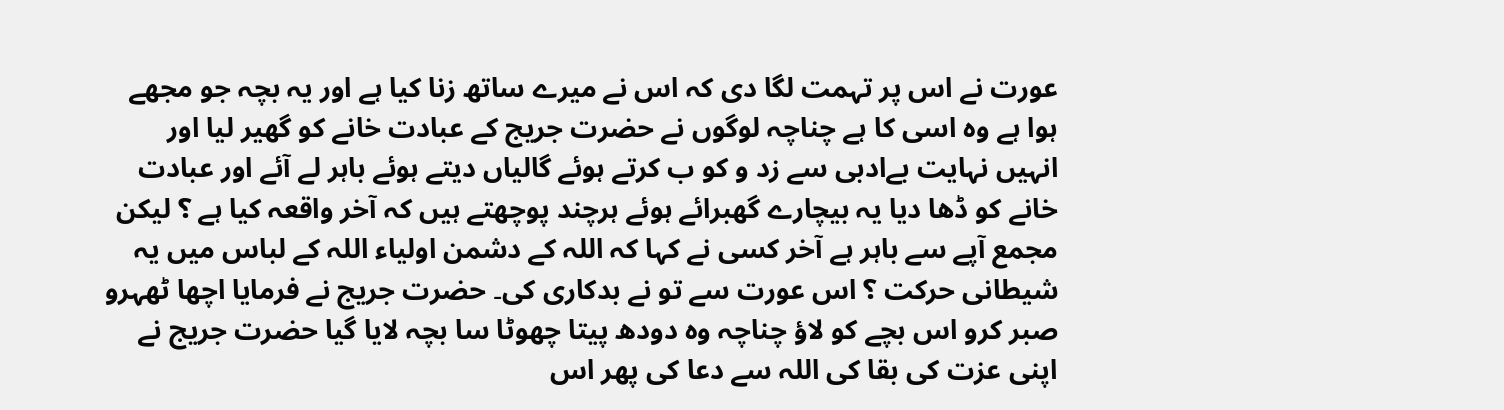عورت نے اس پر تہمت لگا دی کہ اس نے میرے ساتھ زنا کیا ہے اور یہ بچہ جو مجھے ہوا ہے وہ اسی کا ہے چناچہ لوگوں نے حضرت جریج کے عبادت خانے کو گھیر لیا اور انہیں نہایت بےادبی سے زد و کو ب کرتے ہوئے گالیاں دیتے ہوئے باہر لے آئے اور عبادت خانے کو ڈھا دیا یہ بیچارے گھبرائے ہوئے ہرچند پوچھتے ہیں کہ آخر واقعہ کیا ہے ؟ لیکن مجمع آپے سے باہر ہے آخر کسی نے کہا کہ اللہ کے دشمن اولیاء اللہ کے لباس میں یہ شیطانی حرکت ؟ اس عورت سے تو نے بدکاری کی۔ حضرت جریج نے فرمایا اچھا ٹھہرو صبر کرو اس بچے کو لاؤ چناچہ وہ دودھ پیتا چھوٹا سا بچہ لایا گیا حضرت جریج نے اپنی عزت کی بقا کی اللہ سے دعا کی پھر اس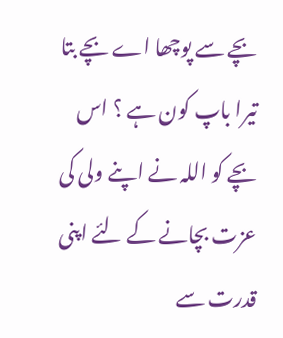بچے سے پوچھا اے بچے بتا تیرا باپ کون ہے ؟ اس بچے کو اللہ نے اپنے ولی کی عزت بچانے کے لئے اپنی قدرت سے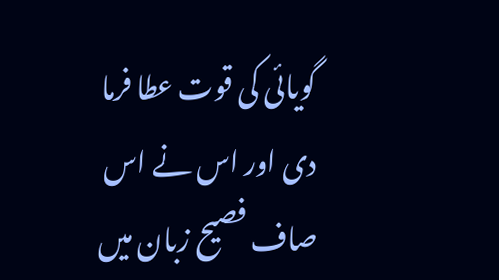گویائی کی قوت عطا فرما دی اور اس نے اس صاف فصیح زبان میں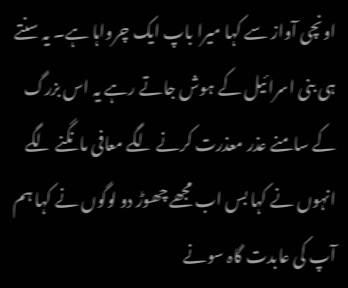اونچی آواز سے کہا میرا باپ ایک چرواہا ہے۔ یہ سنتے ہی بنی اسرائیل کے ہوش جاتے رہے یہ اس بزرگ کے سامنے عذر معذرت کرنے لگے معافی مانگنے لگے انہوں نے کہا بس اب مجھے چھوڑ دو لوگوں نے کہا ہم آپ کی عابدت گاہ سونے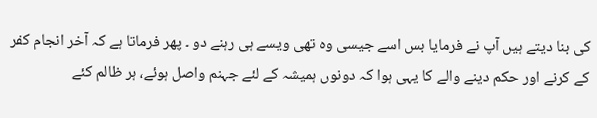کی بنا دیتے ہیں آپ نے فرمایا بس اسے جیسی وہ تھی ویسے ہی رہنے دو ۔ پھر فرماتا ہے کہ آخر انجام کفر کے کرنے اور حکم دینے والے کا یہی ہوا کہ دونوں ہمیشہ کے لئے جہنم واصل ہوئے، ہر ظالم کئے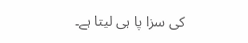کی سزا پا ہی لیتا ہے۔